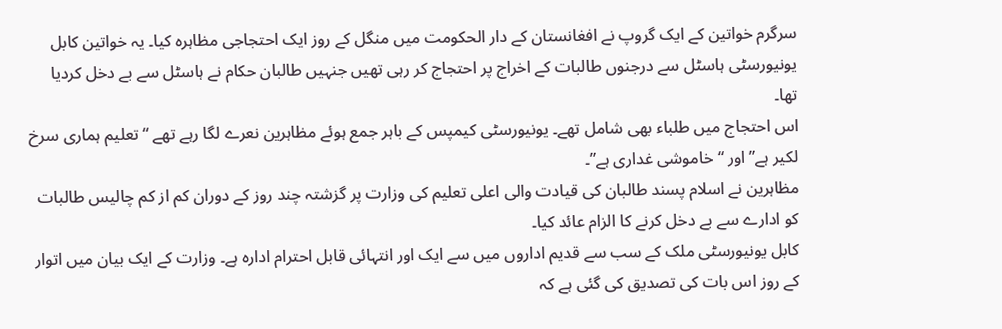سرگرم خواتین کے ایک گروپ نے افغانستان کے دار الحکومت میں منگل کے روز ایک احتجاجی مظاہرہ کیا۔ یہ خواتین کابل یونیورسٹی ہاسٹل سے درجنوں طالبات کے اخراج پر احتجاج کر رہی تھیں جنہیں طالبان حکام نے ہاسٹل سے بے دخل کردیا تھا۔
اس احتجاج میں طلباء بھی شامل تھے۔ یونیورسٹی کیمپس کے باہر جمع ہوئے مظاہرین نعرے لگا رہے تھے “تعلیم ہماری سرخ لکیر ہے” اور “ خاموشی غداری ہے”۔
مظاہرین نے اسلام پسند طالبان کی قیادت والی اعلی تعلیم کی وزارت پر گزشتہ چند روز کے دوران کم از کم چالیس طالبات کو ادارے سے بے دخل کرنے کا الزام عائد کیا۔
کابل یونیورسٹی ملک کے سب سے قدیم اداروں میں سے ایک اور انتہائی قابل احترام ادارہ ہے۔ وزارت کے ایک بیان میں اتوار کے روز اس بات کی تصدیق کی گئی ہے کہ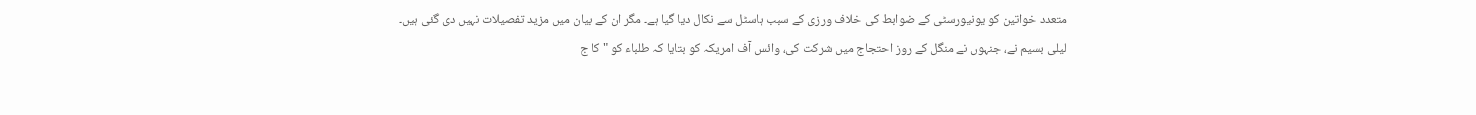متعدد خواتین کو یونیورسٹی کے ضوابط کی خلاف ورزی کے سبب ہاسٹل سے نکال دیا گیا ہے۔ مگر ان کے بیان میں مزید تفصیلات نہیں دی گئی ہیں۔
لیلی بسیم نے، جنہوں نے منگل کے روز احتجاج میں شرکت کی، وائس آف امریکہ کو بتایا کہ طلباء کو "کا ج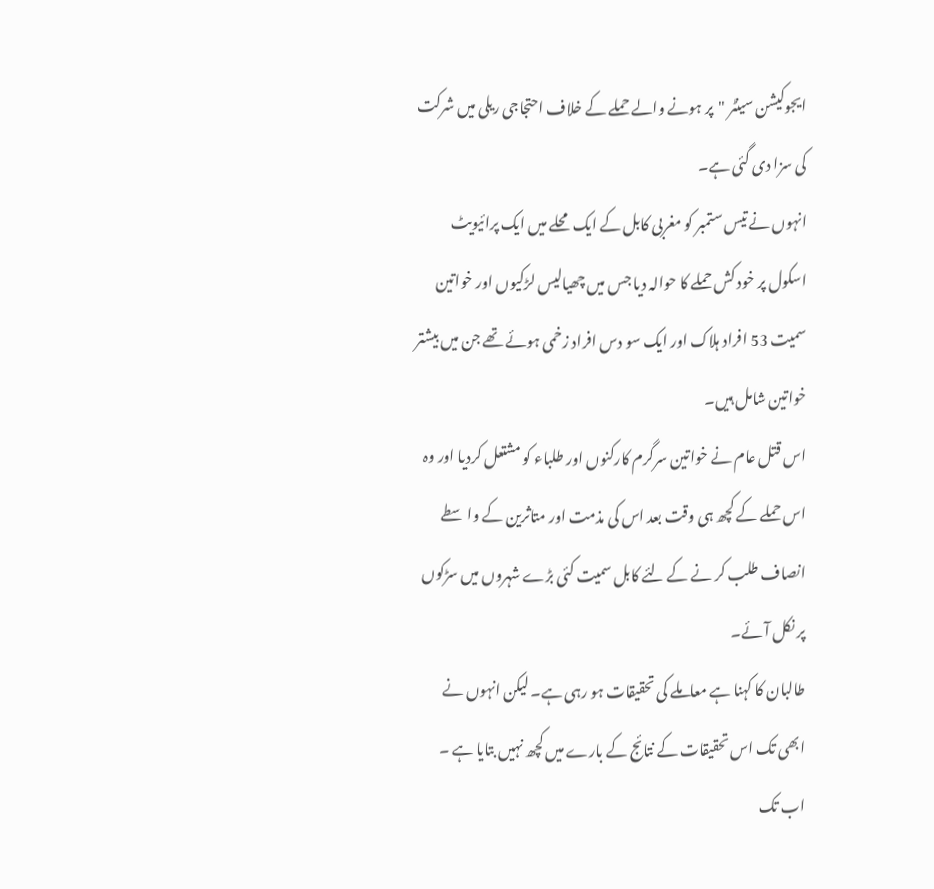ایجوکیشن سینٹر "پر ہونے والے حملے کے خلاف احتجاجی ریلی میں شرکت کی سزا دی گئی ہے۔
انہوں نے تیس ستمبر کو مغربی کابل کے ایک محلے میں ایک پرائیویٹ اسکول پر خود کش حملے کا حوالہ دیا جس میں چھیالیس لڑکیوں اور خواتین سمیت 53 افراد ہلاک اور ایک سو دس افراد زخمی ہوئے تھے جن میں بیشتر خواتین شامل ہیں۔
اس قتل عام نے خواتین سرگرم کارکنوں اور طلباء کو مشتعل کردیا اور وہ اس حملے کے کچھ ہی وقت بعد اس کی مذمت اور متاثرین کے واسطے انصاف طلب کر نے کے لئے کابل سمیت کئی بڑے شہروں میں سڑکوں پر نکل آئے۔
طالبان کا کہنا ہے معاملے کی تحقیقات ہو رہی ہے۔ لیکن انہوں نے ابھی تک اس تحقیقات کے نتائج کے بارے میں کچھ نہیں بتایا ہے ۔
اب تک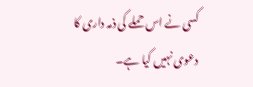کسی نے اس حملے کی ذمہ داری کا دعوی نہیں کیا ہے۔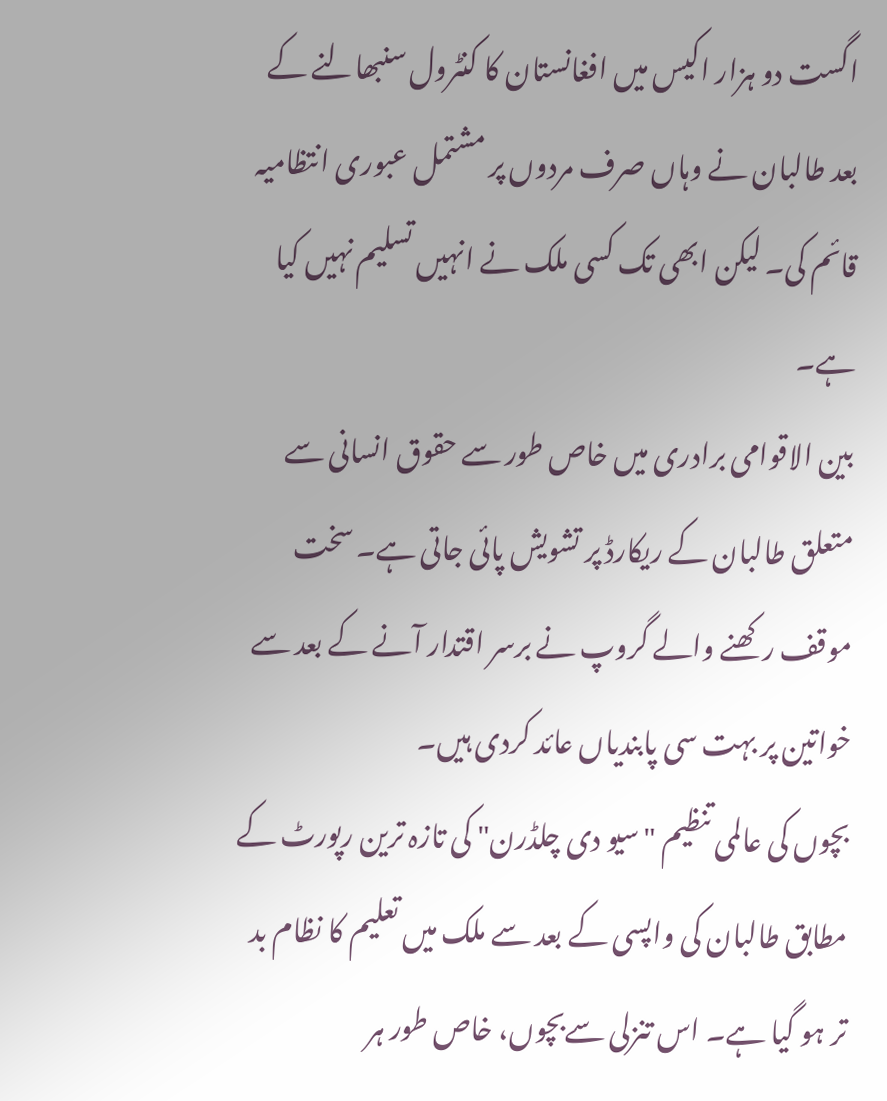اگست دو ہزار اکیس میں افغانستان کا کنٹرول سنبھالنے کے بعد طالبان نے وہاں صرف مردوں پر مشتمل عبوری انتظامیہ قائم کی۔ لیکن ابھی تک کسی ملک نے انہیں تسلیم نہیں کیا ہے۔
بین الاقوامی برادری میں خاص طور سے حقوق انسانی سے متعلق طالبان کے ریکارڈ پر تشویش پائی جاتی ہے۔ سخت موقف رکھنے والے گروپ نے برسر اقتدار آنے کے بعد سے خواتین پر بہت سی پابندیاں عائد کردی ہیں۔
بچوں کی عالمی تنظیم "سیو دی چلڈرن" کی تازہ ترین رپورٹ کے مطابق طالبان کی واپسی کے بعد سے ملک میں تعلیم کا نظام بد تر ہو گیا ہے۔ اس تنزلی سےبچوں، خاص طور ہر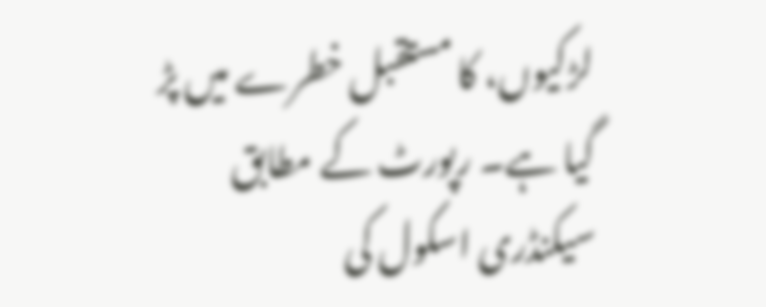لڑکیوں، کا مستقبل خطرے میں پڑ گیا ہے۔ رپورٹ کے مطابق سیکنڈری اسکول کی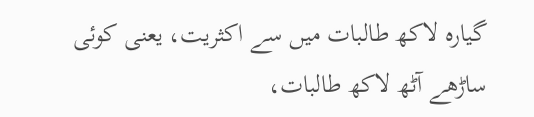گیارہ لاکھ طالبات میں سے اکثریت، یعنی کوئی ساڑھے آٹھ لاکھ طالبات،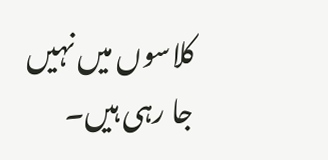کلاسوں میں نہیں جا رہی ہیں۔